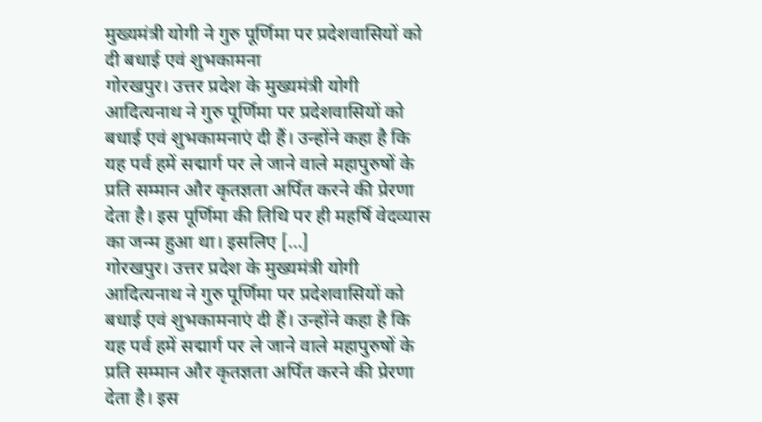मुख्यमंत्री योगी ने गुरु पूर्णिमा पर प्रदेशवासियों को दी बधाई एवं शुभकामना
गोरखपुर। उत्तर प्रदेश के मुख्यमंत्री योगी आदित्यनाथ ने गुरु पूर्णिमा पर प्रदेशवासियों को बधाई एवं शुभकामनाएं दी हैं। उन्होंने कहा है कि यह पर्व हमें सद्मार्ग पर ले जाने वाले महापुरुषों के प्रति सम्मान और कृतज्ञता अर्पित करने की प्रेरणा देता है। इस पूर्णिमा की तिथि पर ही महर्षि वेदव्यास का जन्म हुआ था। इसलिए […]
गोरखपुर। उत्तर प्रदेश के मुख्यमंत्री योगी आदित्यनाथ ने गुरु पूर्णिमा पर प्रदेशवासियों को बधाई एवं शुभकामनाएं दी हैं। उन्होंने कहा है कि यह पर्व हमें सद्मार्ग पर ले जाने वाले महापुरुषों के प्रति सम्मान और कृतज्ञता अर्पित करने की प्रेरणा देता है। इस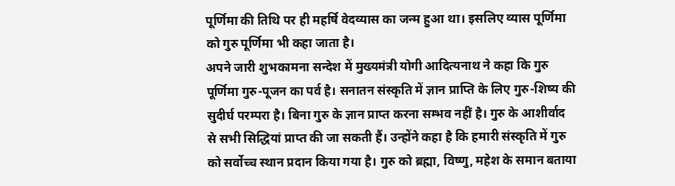पूर्णिमा की तिथि पर ही महर्षि वेदव्यास का जन्म हुआ था। इसलिए व्यास पूर्णिमा को गुरु पूर्णिमा भी कहा जाता है।
अपने जारी शुभकामना सन्देश में मुख्यमंत्री योगी आदित्यनाथ ने कहा कि गुरु पूर्णिमा गुरु-पूजन का पर्व है। सनातन संस्कृति में ज्ञान प्राप्ति के लिए गुरु-शिष्य की सुदीर्घ परम्परा है। बिना गुरु के ज्ञान प्राप्त करना सम्भव नहीं है। गुरु के आशीर्वाद से सभी सिद्धियां प्राप्त की जा सकती हैं। उन्होंने कहा है कि हमारी संस्कृति में गुरु को सर्वोच्च स्थान प्रदान किया गया है। गुरु को ब्रह्मा, विष्णु, महेश के समान बताया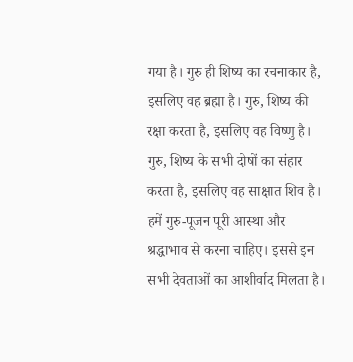गया है। गुरु ही शिष्य का रचनाकार है, इसलिए वह ब्रह्मा है। गुरु, शिष्य की रक्षा करता है, इसलिए वह विष्णु है। गुरु, शिष्य के सभी दोषों का संहार करता है, इसलिए वह साक्षात शिव है। हमें गुरु-पूजन पूरी आस्था और श्रद्धाभाव से करना चाहिए। इससे इन सभी देवताओं का आशीर्वाद मिलता है।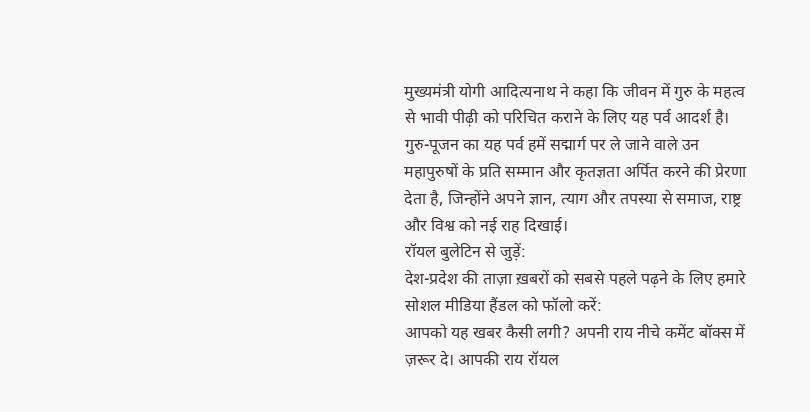मुख्यमंत्री योगी आदित्यनाथ ने कहा कि जीवन में गुरु के महत्व से भावी पीढ़ी को परिचित कराने के लिए यह पर्व आदर्श है। गुरु-पूजन का यह पर्व हमें सद्मार्ग पर ले जाने वाले उन महापुरुषों के प्रति सम्मान और कृतज्ञता अर्पित करने की प्रेरणा देता है, जिन्होंने अपने ज्ञान, त्याग और तपस्या से समाज, राष्ट्र और विश्व को नई राह दिखाई।
रॉयल बुलेटिन से जुड़ें:
देश-प्रदेश की ताज़ा ख़बरों को सबसे पहले पढ़ने के लिए हमारे सोशल मीडिया हैंडल को फॉलो करें:
आपको यह खबर कैसी लगी? अपनी राय नीचे कमेंट बॉक्स में ज़रूर दे। आपकी राय रॉयल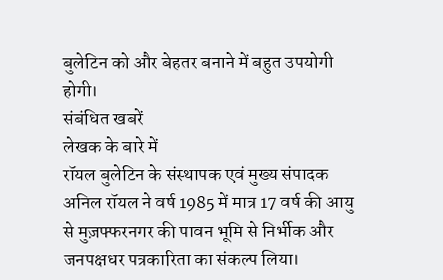बुलेटिन को और बेहतर बनाने में बहुत उपयोगी होगी।
संबंधित खबरें
लेखक के बारे में
रॉयल बुलेटिन के संस्थापक एवं मुख्य संपादक अनिल रॉयल ने वर्ष 1985 में मात्र 17 वर्ष की आयु से मुज़फ्फरनगर की पावन भूमि से निर्भीक और जनपक्षधर पत्रकारिता का संकल्प लिया।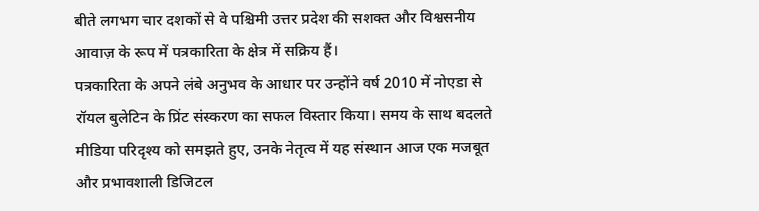बीते लगभग चार दशकों से वे पश्चिमी उत्तर प्रदेश की सशक्त और विश्वसनीय आवाज़ के रूप में पत्रकारिता के क्षेत्र में सक्रिय हैं।
पत्रकारिता के अपने लंबे अनुभव के आधार पर उन्होंने वर्ष 2010 में नोएडा से रॉयल बुलेटिन के प्रिंट संस्करण का सफल विस्तार किया। समय के साथ बदलते मीडिया परिदृश्य को समझते हुए, उनके नेतृत्व में यह संस्थान आज एक मजबूत और प्रभावशाली डिजिटल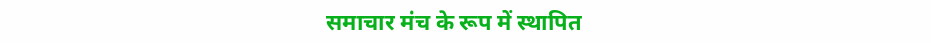समाचार मंच के रूप में स्थापित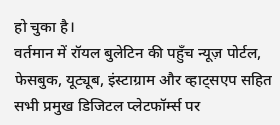हो चुका है।
वर्तमान में रॉयल बुलेटिन की पहुँच न्यूज़ पोर्टल, फेसबुक, यूट्यूब, इंस्टाग्राम और व्हाट्सएप सहित सभी प्रमुख डिजिटल प्लेटफॉर्म्स पर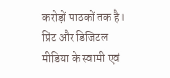करोड़ों पाठकों तक है। प्रिंट और डिजिटल मीडिया के स्वामी एवं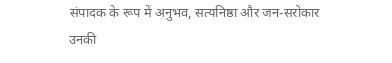संपादक के रूप में अनुभव, सत्यनिष्ठा और जन-सरोकार उनकी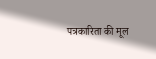पत्रकारिता की मूल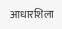आधारशिला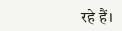रहे हैं।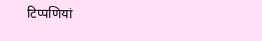टिप्पणियां